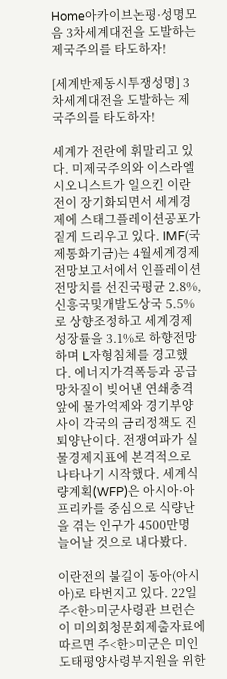Home아카이브논평·성명모음 3차세계대전을 도발하는 제국주의를 타도하자!

[세계반제동시투쟁성명] 3차세계대전을 도발하는 제국주의를 타도하자!

세계가 전란에 휘말리고 있다. 미제국주의와 이스라엘시오니스트가 일으킨 이란전이 장기화되면서 세계경제에 스태그플레이션공포가 짙게 드리우고 있다. IMF(국제통화기금)는 4월세계경제전망보고서에서 인플레이션전망치를 선진국평균 2.8%, 신흥국및개발도상국 5.5%로 상향조정하고 세계경제성장률을 3.1%로 하향전망하며 L자형침체를 경고했다. 에너지가격폭등과 공급망차질이 빚어낸 연쇄충격앞에 물가억제와 경기부양 사이 각국의 금리정책도 진퇴양난이다. 전쟁여파가 실물경제지표에 본격적으로 나타나기 시작했다. 세계식량계획(WFP)은 아시아·아프리카를 중심으로 식량난을 겪는 인구가 4500만명 늘어날 것으로 내다봤다.

이란전의 불길이 동아(아시아)로 타번지고 있다. 22일 주<한>미군사령관 브런슨이 미의회청문회제출자료에 따르면 주<한>미군은 미인도태평양사령부지원을 위한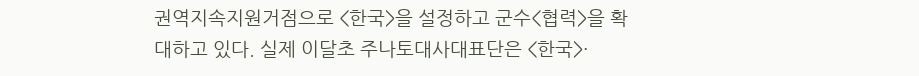권역지속지원거점으로 <한국>을 설정하고 군수<협력>을 확대하고 있다. 실제 이달초 주나토대사대표단은 <한국>·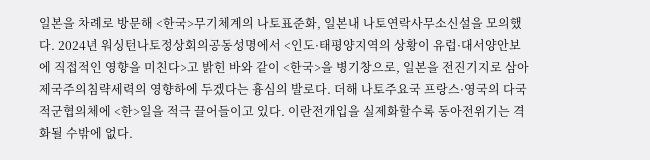일본을 차례로 방문해 <한국>무기체계의 나토표준화, 일본내 나토연락사무소신설을 모의했다. 2024년 워싱턴나토정상회의공동성명에서 <인도·태평양지역의 상황이 유럽·대서양안보에 직접적인 영향을 미친다>고 밝힌 바와 같이 <한국>을 병기창으로, 일본을 전진기지로 삼아 제국주의침략세력의 영향하에 두겠다는 흉심의 발로다. 더해 나토주요국 프랑스·영국의 다국적군협의체에 <한>일을 적극 끌어들이고 있다. 이란전개입을 실제화할수록 동아전위기는 격화될 수밖에 없다.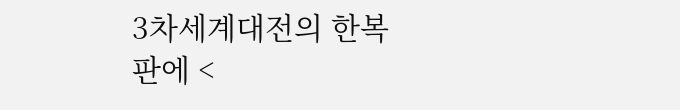3차세계대전의 한복판에 <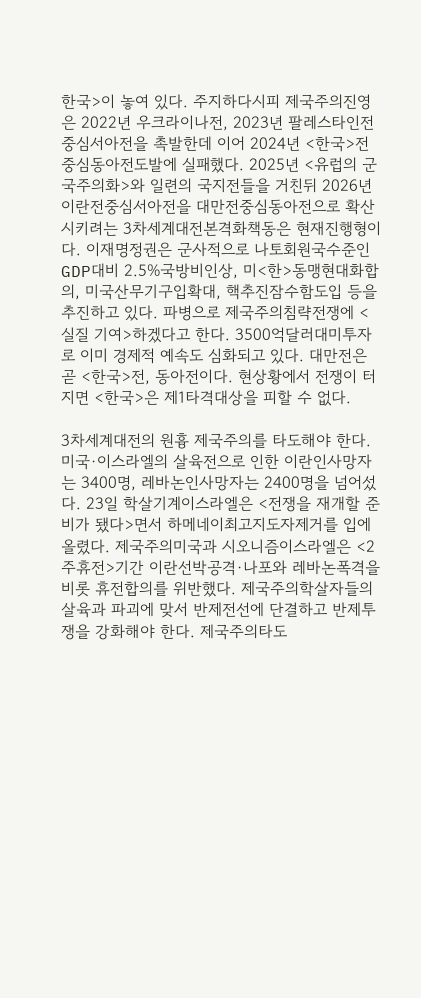한국>이 놓여 있다. 주지하다시피 제국주의진영은 2022년 우크라이나전, 2023년 팔레스타인전중심서아전을 촉발한데 이어 2024년 <한국>전중심동아전도발에 실패했다. 2025년 <유럽의 군국주의화>와 일련의 국지전들을 거친뒤 2026년 이란전중심서아전을 대만전중심동아전으로 확산시키려는 3차세계대전본격화책동은 현재진행형이다. 이재명정권은 군사적으로 나토회원국수준인 GDP대비 2.5%국방비인상, 미<한>동맹현대화합의, 미국산무기구입확대, 핵추진잠수함도입 등을 추진하고 있다. 파병으로 제국주의침략전쟁에 <실질 기여>하겠다고 한다. 3500억달러대미투자로 이미 경제적 예속도 심화되고 있다. 대만전은 곧 <한국>전, 동아전이다. 현상황에서 전쟁이 터지면 <한국>은 제1타격대상을 피할 수 없다.

3차세계대전의 원흉 제국주의를 타도해야 한다. 미국·이스라엘의 살육전으로 인한 이란인사망자는 3400명, 레바논인사망자는 2400명을 넘어섰다. 23일 학살기계이스라엘은 <전쟁을 재개할 준비가 됐다>면서 하메네이최고지도자제거를 입에 올렸다. 제국주의미국과 시오니즘이스라엘은 <2주휴전>기간 이란선박공격·나포와 레바논폭격을 비롯 휴전합의를 위반했다. 제국주의학살자들의 살육과 파괴에 맞서 반제전선에 단결하고 반제투쟁을 강화해야 한다. 제국주의타도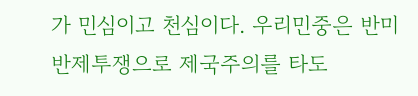가 민심이고 천심이다. 우리민중은 반미반제투쟁으로 제국주의를 타도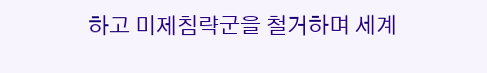하고 미제침략군을 철거하며 세계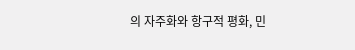의 자주화와 항구적 평화, 민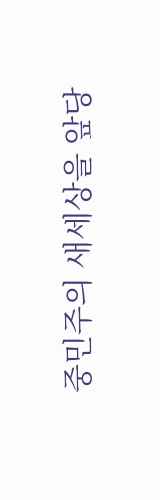중민주의 새세상을 앞당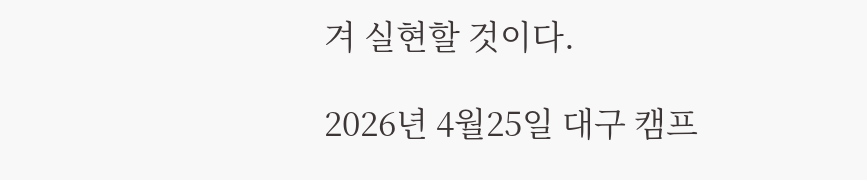겨 실현할 것이다.

2026년 4월25일 대구 캠프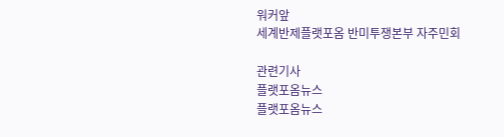워커앞
세계반제플랫포옴 반미투쟁본부 자주민회

관련기사
플랫포옴뉴스
플랫포옴뉴스